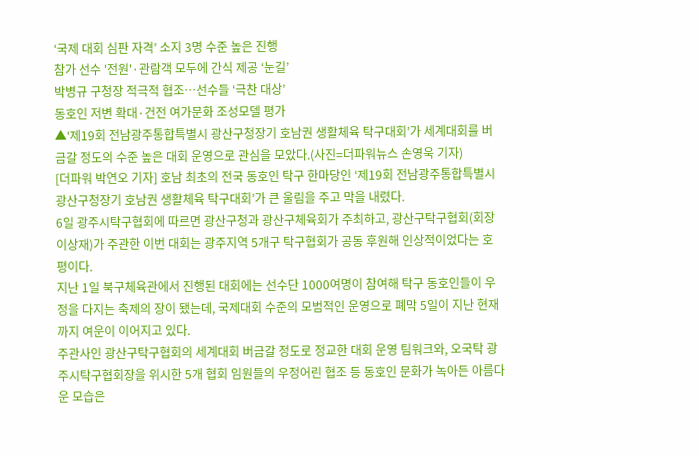‘국제 대회 심판 자격’ 소지 3명 수준 높은 진행
참가 선수 '전원'·관람객 모두에 간식 제공 ‘눈길’
박병규 구청장 적극적 협조…선수들 ‘극찬 대상’
동호인 저변 확대·건전 여가문화 조성모델 평가
▲‘제19회 전남광주통합특별시 광산구청장기 호남권 생활체육 탁구대회’가 세계대회를 버금갈 정도의 수준 높은 대회 운영으로 관심을 모았다.(사진=더파워뉴스 손영욱 기자)
[더파워 박연오 기자] 호남 최초의 전국 동호인 탁구 한마당인 ‘제19회 전남광주통합특별시 광산구청장기 호남권 생활체육 탁구대회’가 큰 울림을 주고 막을 내렸다.
6일 광주시탁구협회에 따르면 광산구청과 광산구체육회가 주최하고, 광산구탁구협회(회장 이상재)가 주관한 이번 대회는 광주지역 5개구 탁구협회가 공동 후원해 인상적이었다는 호평이다.
지난 1일 북구체육관에서 진행된 대회에는 선수단 1000여명이 참여해 탁구 동호인들이 우정을 다지는 축제의 장이 됐는데, 국제대회 수준의 모범적인 운영으로 폐막 5일이 지난 현재까지 여운이 이어지고 있다.
주관사인 광산구탁구협회의 세계대회 버금갈 정도로 정교한 대회 운영 팀워크와, 오국탁 광주시탁구협회장을 위시한 5개 협회 임원들의 우정어린 협조 등 동호인 문화가 녹아든 아름다운 모습은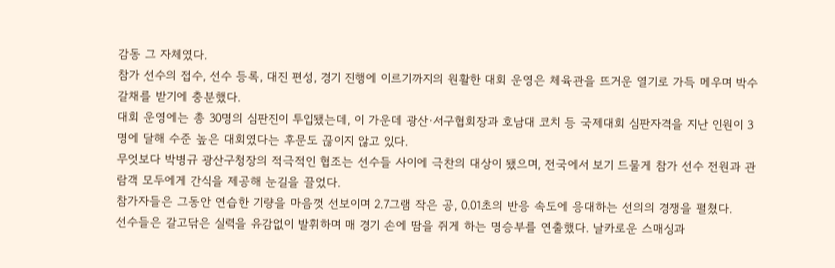감동 그 자체였다.
참가 선수의 접수, 선수 등록, 대진 편성, 경기 진행에 이르기까지의 원활한 대회 운영은 체육관을 뜨거운 열기로 가득 메우며 박수갈채를 받기에 충분했다.
대회 운영에는 총 30명의 심판진이 투입됐는데, 이 가운데 광산·서구협회장과 호남대 코치 등 국제대회 심판자격을 지난 인원이 3명에 달해 수준 높은 대회였다는 후문도 끊이지 않고 있다.
무엇보다 박병규 광산구청장의 적극적인 협조는 선수들 사이에 극찬의 대상이 됐으며, 전국에서 보기 드물게 참가 선수 전원과 관람객 모두에게 간식을 제공해 눈길을 끌었다.
참가자들은 그동안 연습한 기량을 마음껏 선보이며 2.7그램 작은 공, 0.01초의 반응 속도에 응대하는 선의의 경쟁을 펼쳤다.
선수들은 갈고닦은 실력을 유감없이 발휘하며 매 경기 손에 땀을 쥐게 하는 명승부를 연출했다. 날카로운 스매싱과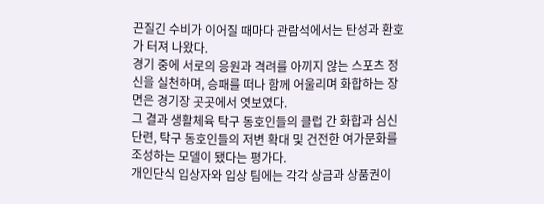끈질긴 수비가 이어질 때마다 관람석에서는 탄성과 환호가 터져 나왔다.
경기 중에 서로의 응원과 격려를 아끼지 않는 스포츠 정신을 실천하며, 승패를 떠나 함께 어울리며 화합하는 장면은 경기장 곳곳에서 엿보였다.
그 결과 생활체육 탁구 동호인들의 클럽 간 화합과 심신 단련, 탁구 동호인들의 저변 확대 및 건전한 여가문화를 조성하는 모델이 됐다는 평가다.
개인단식 입상자와 입상 팀에는 각각 상금과 상품권이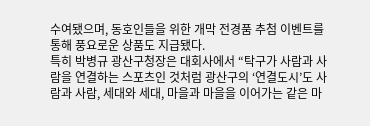수여됐으며, 동호인들을 위한 개막 전경품 추첨 이벤트를 통해 풍요로운 상품도 지급됐다.
특히 박병규 광산구청장은 대회사에서 “탁구가 사람과 사람을 연결하는 스포츠인 것처럼 광산구의 ‘연결도시’도 사람과 사람, 세대와 세대, 마을과 마을을 이어가는 같은 마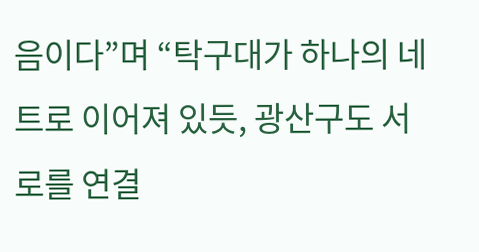음이다”며 “탁구대가 하나의 네트로 이어져 있듯, 광산구도 서로를 연결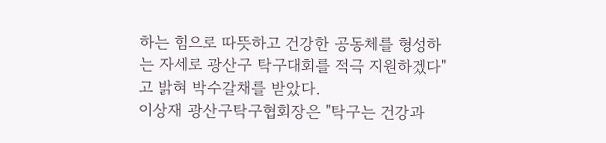하는 힘으로 따뜻하고 건강한 공동체를 형성하는 자세로 광산구 탁구대회를 적극 지원하겠다"고 밝혀 박수갈채를 받았다.
이상재 광산구탁구협회장은 "탁구는 건강과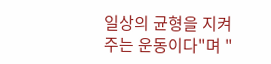일상의 균형을 지켜주는 운동이다"며 "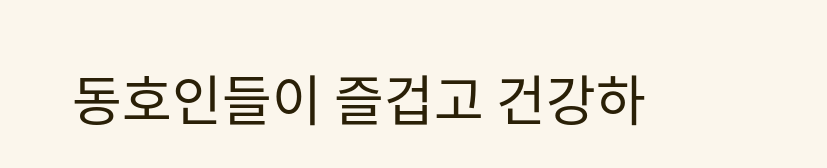동호인들이 즐겁고 건강하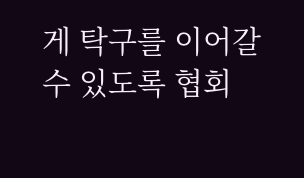게 탁구를 이어갈 수 있도록 협회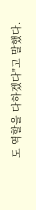도 역할을 다하겠다"고 말했다.